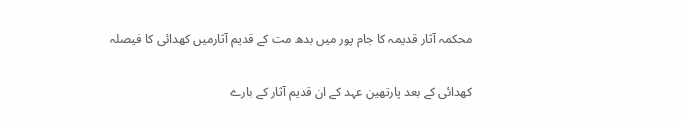محکمہ آثار قدیمہ کا جام پور میں بدھ مت کے قدیم آثارمیں کھدائی کا فیصلہ

کھدائی کے بعد پارتھین عہد کے ان قدیم آثار کے بارے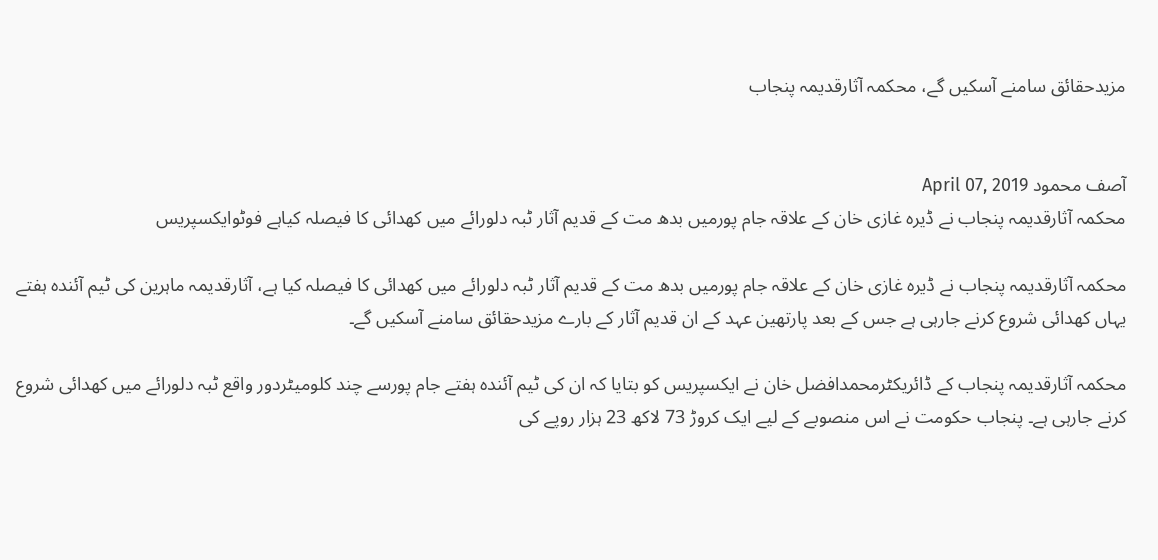مزیدحقائق سامنے آسکیں گے، محکمہ آثارقدیمہ پنجاب


آصف محمود April 07, 2019
محکمہ آثارقدیمہ پنجاب نے ڈیرہ غازی خان کے علاقہ جام پورمیں بدھ مت کے قدیم آثار ٹبہ دلورائے میں کھدائی کا فیصلہ کیاہے فوٹوایکسپریس

محکمہ آثارقدیمہ پنجاب نے ڈیرہ غازی خان کے علاقہ جام پورمیں بدھ مت کے قدیم آثار ٹبہ دلورائے میں کھدائی کا فیصلہ کیا ہے، آثارقدیمہ ماہرین کی ٹیم آئندہ ہفتے یہاں کھدائی شروع کرنے جارہی ہے جس کے بعد پارتھین عہد کے ان قدیم آثار کے بارے مزیدحقائق سامنے آسکیں گے۔

محکمہ آثارقدیمہ پنجاب کے ڈائریکٹرمحمدافضل خان نے ایکسپریس کو بتایا کہ ان کی ٹیم آئندہ ہفتے جام پورسے چند کلومیٹردور واقع ٹبہ دلورائے میں کھدائی شروع کرنے جارہی ہے۔ پنجاب حکومت نے اس منصوبے کے لیے ایک کروڑ 73 لاکھ 23 ہزار روپے کی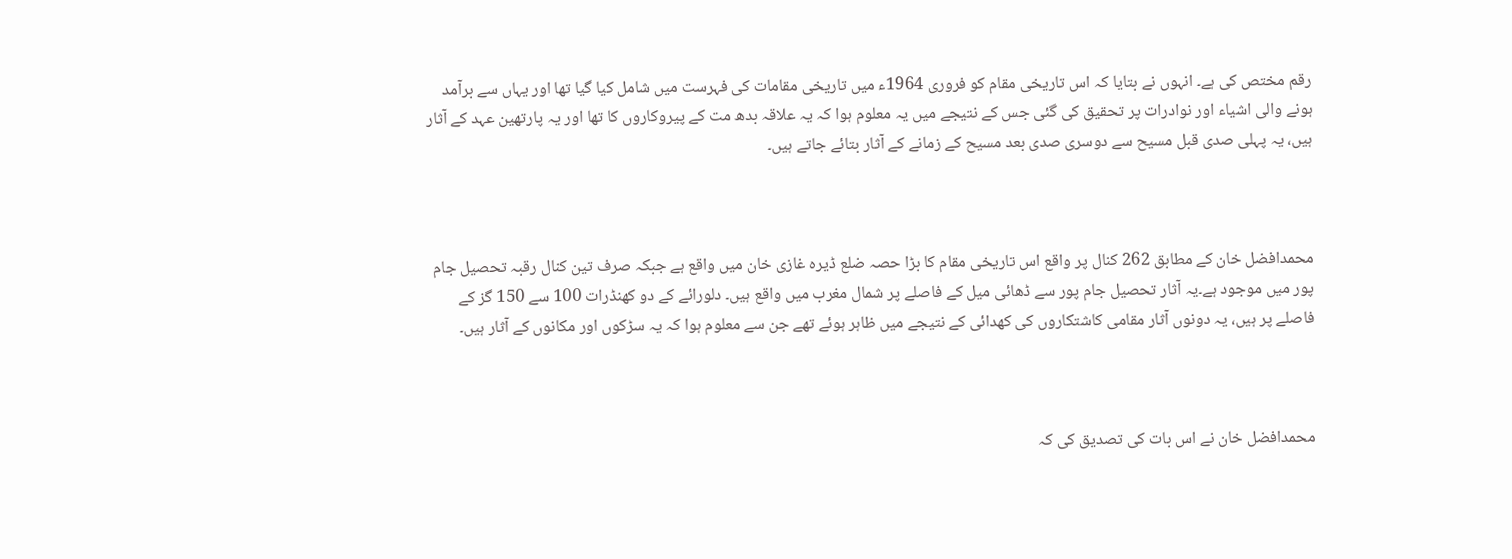رقم مختص کی ہے۔ انہوں نے بتایا کہ اس تاریخی مقام کو فروری 1964ء میں تاریخی مقامات کی فہرست میں شامل کیا گیا تھا اور یہاں سے برآمد ہونے والی اشیاء اور نوادرات پر تحقیق کی گئی جس کے نتیجے میں یہ معلوم ہوا کہ یہ علاقہ بدھ مت کے پیروکاروں کا تھا اور یہ پارتھین عہد کے آثار ہیں، یہ پہلی صدی قبل مسیح سے دوسری صدی بعد مسیح کے زمانے کے آثار بتائے جاتے ہیں۔



محمدافضل خان کے مطابق 262 کنال پر واقع اس تاریخی مقام کا بڑا حصہ ضلع ڈیرہ غازی خان میں واقع ہے جبکہ صرف تین کنال رقبہ تحصیل جام پور میں موجود ہے۔یہ آثار تحصیل جام پور سے ڈھائی میل کے فاصلے پر شمال مغرب میں واقع ہیں۔ دلورائے کے دو کھنڈرات 100 سے 150 گز کے فاصلے پر ہیں، یہ دونوں آثار مقامی کاشتکاروں کی کھدائی کے نتیجے میں ظاہر ہوئے تھے جن سے معلوم ہوا کہ یہ سڑکوں اور مکانوں کے آثار ہیں۔



محمدافضل خان نے اس بات کی تصدیق کی کہ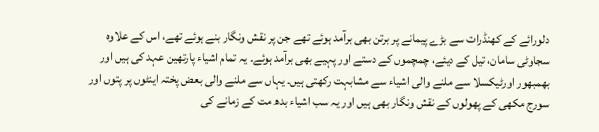دلورائے کے کھنڈرات سے بڑے پیمانے پر برتن بھی برآمد ہوئے تھے جن پر نقش ونگار بنے ہوئے تھے، اس کے علاوہ سجاوٹی سامان، تیل کے دیئے، چمچموں کے دستے اور پہیے بھی برآمد ہوئے۔ یہ تمام اشیاء پارتھین عہد کی ہیں اور بھمبھور اورٹیکسلا سے ملنے والی اشیاء سے مشابہت رکھتی ہیں۔ یہاں سے ملنے والی بعض پختہ اینٹوں پر پتوں اور سورج مکھی کے پھولوں کے نقش ونگار بھی ہیں اور یہ سب اشیاء بدھ مت کے زمانے کی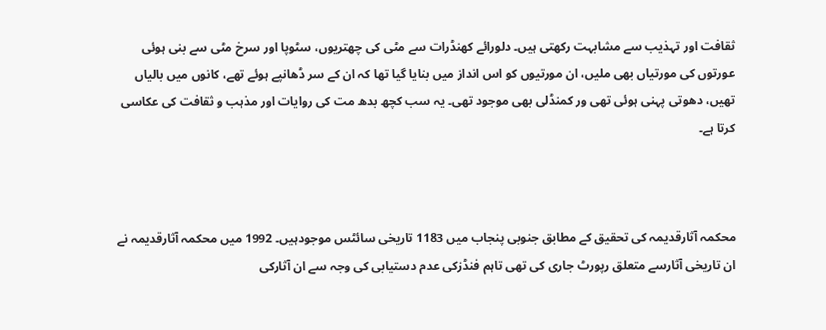ثقافت اور تہذیب سے مشابہت رکھتی ہیں۔ دلورائے کھنڈرات سے مٹی کی چھتریوں، سٹوپا اور سرخ مٹی سے بنی ہوئی عورتوں کی مورتیاں بھی ملیں، ان مورتیوں کو اس انداز میں بنایا گیا تھا کہ ان کے سر ڈھانپے ہوئے تھے، کانوں میں بالیاں تھیں، دھوتی پہنی ہوئی تھی ور کمنڈلی بھی موجود تھی۔ یہ سب کچھ بدھ مت کی روایات اور مذہب و ثقافت کی عکاسی کرتا ہے۔



محکمہ آثارقدیمہ کی تحقیق کے مطابق جنوبی پنجاب میں 1183 تاریخی سائٹس موجودہیں۔ 1992 میں محکمہ آثارقدیمہ نے ان تاریخی آثارسے متعلق رپورٹ جاری کی تھی تاہم فنڈزکی عدم دستیابی کی وجہ سے ان آثارکی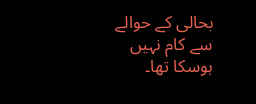بحالی کے حوالے سے کام نہیں ہوسکا تھا۔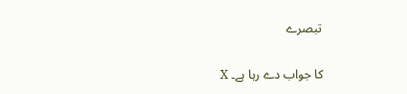تبصرے

کا جواب دے رہا ہے۔ X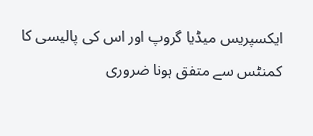ایکسپریس میڈیا گروپ اور اس کی پالیسی کا کمنٹس سے متفق ہونا ضروری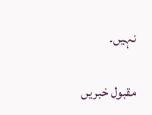نہیں۔

مقبول خبریں